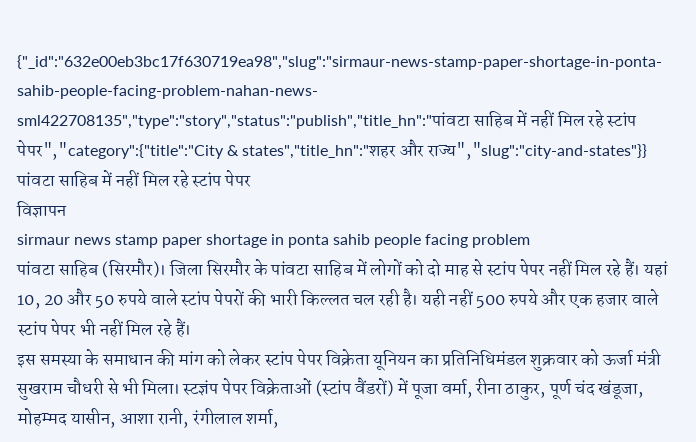{"_id":"632e00eb3bc17f630719ea98","slug":"sirmaur-news-stamp-paper-shortage-in-ponta-sahib-people-facing-problem-nahan-news-sml422708135","type":"story","status":"publish","title_hn":"पांवटा साहिब में नहीं मिल रहे स्टांप पेपर","category":{"title":"City & states","title_hn":"शहर और राज्य","slug":"city-and-states"}}
पांवटा साहिब में नहीं मिल रहे स्टांप पेपर
विज्ञापन
sirmaur news stamp paper shortage in ponta sahib people facing problem
पांवटा साहिब (सिरमौर)। जिला सिरमौर के पांवटा साहिब में लोगों को दो माह से स्टांप पेपर नहीं मिल रहे हैं। यहां 10, 20 और 50 रुपये वाले स्टांप पेपरों की भारी किल्लत चल रही है। यही नहीं 500 रुपये और एक हजार वाले स्टांप पेपर भी नहीं मिल रहे हैं।
इस समस्या के समाधान की मांग को लेकर स्टांप पेपर विक्रेता यूनियन का प्रतिनिधिमंडल शुक्रवार को ऊर्जा मंत्री सुखराम चौधरी से भी मिला। स्टज्ञंप पेपर विक्रेताओं (स्टांप वैंडरों) में पूजा वर्मा, रीना ठाकुर, पूर्ण चंद खंडूजा, मोहम्मद यासीन, आशा रानी, रंगीलाल शर्मा,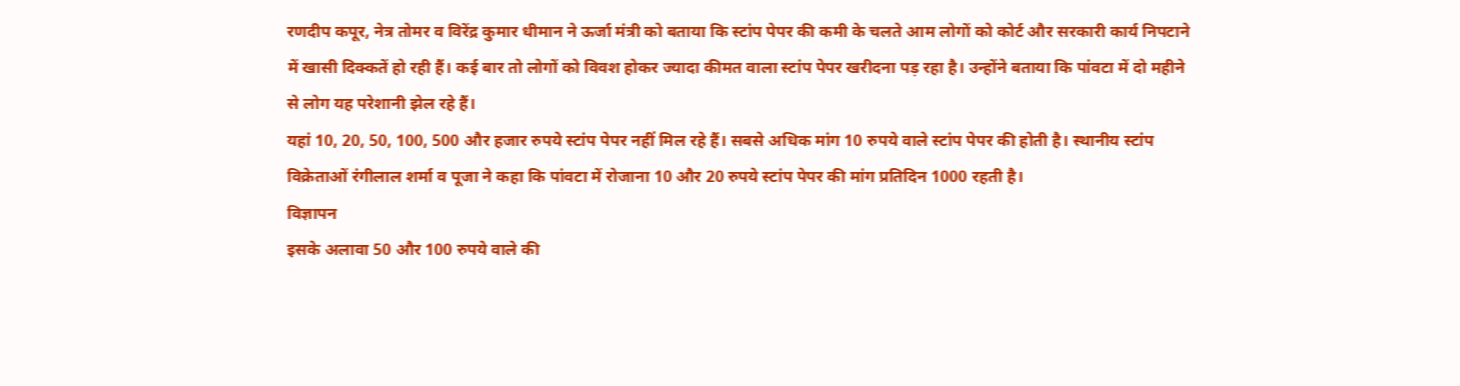रणदीप कपूर, नेत्र तोमर व विरेंद्र कुमार धीमान ने ऊर्जा मंत्री को बताया कि स्टांप पेपर की कमी के चलते आम लोगों को कोर्ट और सरकारी कार्य निपटाने में खासी दिक्कतें हो रही हैं। कई बार तो लोगों को विवश होकर ज्यादा कीमत वाला स्टांप पेपर खरीदना पड़ रहा है। उन्होंने बताया कि पांवटा में दो महीने से लोग यह परेशानी झेल रहे हैं।
यहां 10, 20, 50, 100, 500 और हजार रुपये स्टांप पेपर नहीं मिल रहे हैं। सबसे अधिक मांग 10 रुपये वाले स्टांप पेपर की होती है। स्थानीय स्टांप विक्रेताओं रंगीलाल शर्मा व पूजा ने कहा कि पांवटा में रोजाना 10 और 20 रुपये स्टांप पेपर की मांग प्रतिदिन 1000 रहती है।
विज्ञापन
इसके अलावा 50 और 100 रुपये वाले की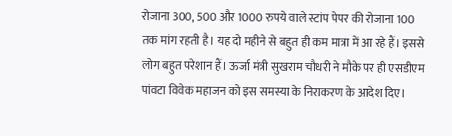रोजाना 300, 500 और 1000 रुपये वाले स्टांप पेपर की रोजाना 100 तक मांग रहती है। यह दो महीने से बहुत ही कम मात्रा में आ रहे हैं। इससे लोग बहुत परेशान हैं। ऊर्जा मंत्री सुखराम चौधरी ने मौके पर ही एसडीएम पांवटा विवेक महाजन को इस समस्या के निराकरण के आदेश दिए।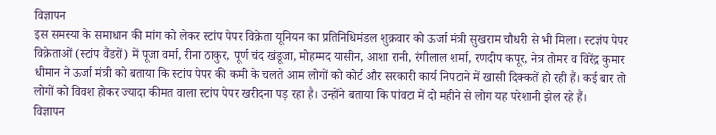विज्ञापन
इस समस्या के समाधान की मांग को लेकर स्टांप पेपर विक्रेता यूनियन का प्रतिनिधिमंडल शुक्रवार को ऊर्जा मंत्री सुखराम चौधरी से भी मिला। स्टज्ञंप पेपर विक्रेताओं (स्टांप वैंडरों) में पूजा वर्मा, रीना ठाकुर, पूर्ण चंद खंडूजा, मोहम्मद यासीन, आशा रानी, रंगीलाल शर्मा, रणदीप कपूर, नेत्र तोमर व विरेंद्र कुमार धीमान ने ऊर्जा मंत्री को बताया कि स्टांप पेपर की कमी के चलते आम लोगों को कोर्ट और सरकारी कार्य निपटाने में खासी दिक्कतें हो रही हैं। कई बार तो लोगों को विवश होकर ज्यादा कीमत वाला स्टांप पेपर खरीदना पड़ रहा है। उन्होंने बताया कि पांवटा में दो महीने से लोग यह परेशानी झेल रहे हैं।
विज्ञापन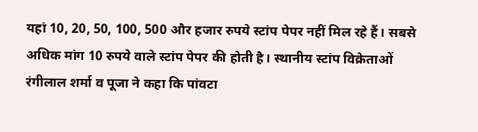यहां 10, 20, 50, 100, 500 और हजार रुपये स्टांप पेपर नहीं मिल रहे हैं। सबसे अधिक मांग 10 रुपये वाले स्टांप पेपर की होती है। स्थानीय स्टांप विक्रेताओं रंगीलाल शर्मा व पूजा ने कहा कि पांवटा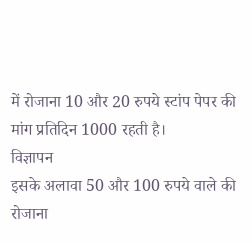में रोजाना 10 और 20 रुपये स्टांप पेपर की मांग प्रतिदिन 1000 रहती है।
विज्ञापन
इसके अलावा 50 और 100 रुपये वाले की रोजाना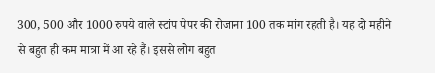300, 500 और 1000 रुपये वाले स्टांप पेपर की रोजाना 100 तक मांग रहती है। यह दो महीने से बहुत ही कम मात्रा में आ रहे हैं। इससे लोग बहुत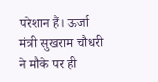परेशान हैं। ऊर्जा मंत्री सुखराम चौधरी ने मौके पर ही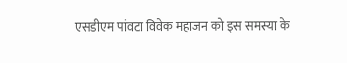एसडीएम पांवटा विवेक महाजन को इस समस्या के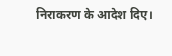निराकरण के आदेश दिए।